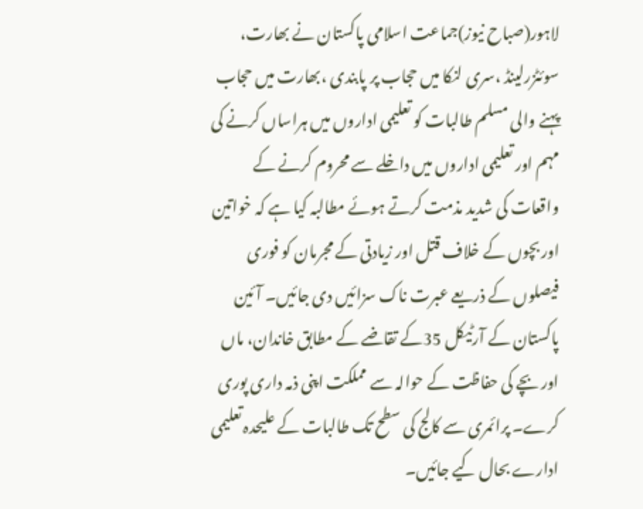لاہور(صباح نیوز)جماعت اسلامی پاکستان نے بھارت، سوئٹزرلینڈ ،سری لنکا میں حجاب پر پابندی ،بھارت میں حجاب پہنے والی مسلم طالبات کو تعلیمی اداروں میں ہراساں کرنے کی مہم اور تعلیمی اداروں میں داخلے سے محروم کرنے کے واقعات کی شدید مذمت کرتے ہوئے مطالبہ کیا ہے کہ خواتین اور بچوں کے خلاف قتل اور زیادتی کے مجرمان کو فوری فیصلوں کے ذریعے عبرت ناک سزائیں دی جائیں۔ آئین پاکستان کے آرٹیکل 35کے تقاضے کے مطابق خاندان، ماں اور بچے کی حفاظت کے حوالہ سے مملکت اپنی ذمہ داری پوری کرے۔ پرائمری سے کالج کی سطح تک طالبات کے علیحدہ تعلیمی ادارے بحال کیے جائیں۔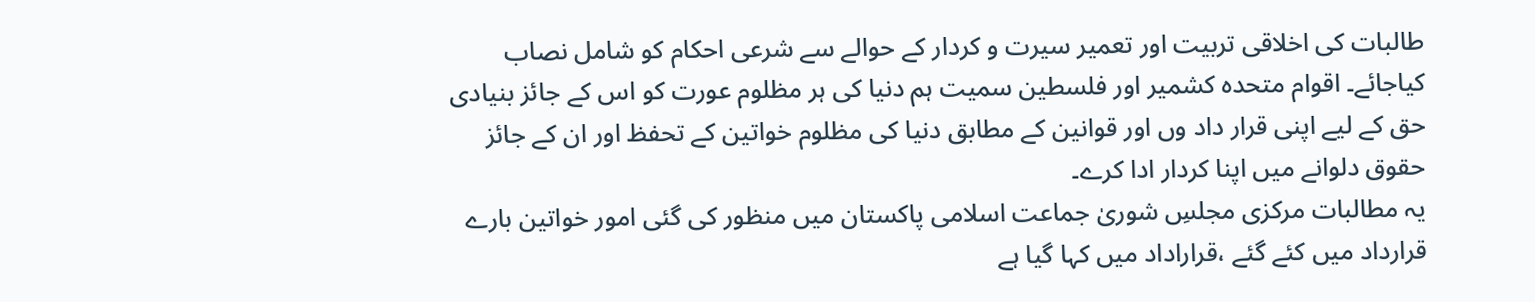طالبات کی اخلاقی تربیت اور تعمیر سیرت و کردار کے حوالے سے شرعی احکام کو شامل نصاب کیاجائے۔ اقوام متحدہ کشمیر اور فلسطین سمیت ہم دنیا کی ہر مظلوم عورت کو اس کے جائز بنیادی حق کے لیے اپنی قرار داد وں اور قوانین کے مطابق دنیا کی مظلوم خواتین کے تحفظ اور ان کے جائز حقوق دلوانے میں اپنا کردار ادا کرے۔
یہ مطالبات مرکزی مجلسِ شوریٰ جماعت اسلامی پاکستان میں منظور کی گئی امور خواتین بارے قرارداد میں کئے گئے ،قراراداد میں کہا گیا ہے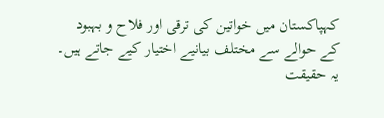کہپاکستان میں خواتین کی ترقی اور فلاح و بہبود کے حوالے سے مختلف بیانیے اختیار کیے جاتے ہیں۔ یہ حقیقت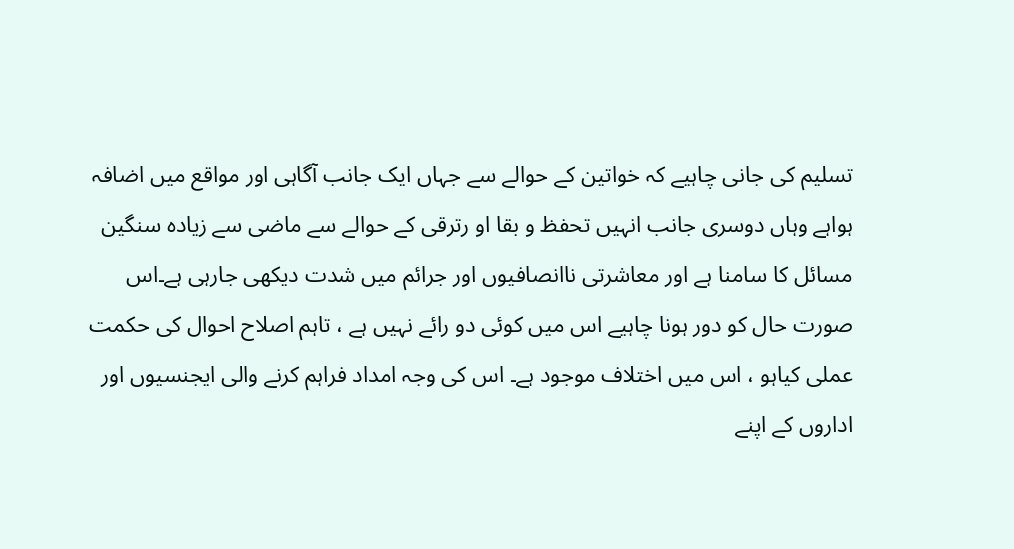تسلیم کی جانی چاہیے کہ خواتین کے حوالے سے جہاں ایک جانب آگاہی اور مواقع میں اضافہ ہواہے وہاں دوسری جانب انہیں تحفظ و بقا او رترقی کے حوالے سے ماضی سے زیادہ سنگین مسائل کا سامنا ہے اور معاشرتی ناانصافیوں اور جرائم میں شدت دیکھی جارہی ہے۔اس صورت حال کو دور ہونا چاہیے اس میں کوئی دو رائے نہیں ہے ، تاہم اصلاح احوال کی حکمت عملی کیاہو ، اس میں اختلاف موجود ہے۔ اس کی وجہ امداد فراہم کرنے والی ایجنسیوں اور اداروں کے اپنے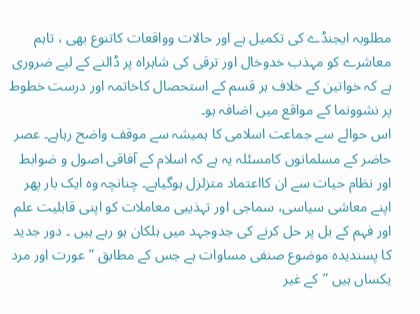مطلوبہ ایجنڈے کی تکمیل ہے اور حالات وواقعات کاتنوع بھی ، تاہم معاشرے کو مہذب خدوخال اور ترقی کی شاہراہ پر ڈالنے کے لیے ضروری ہے کہ خواتین کے خلاف ہر قسم کے استحصال کاخاتمہ اور درست خطوط پر نشوونما کے مواقع میں اضافہ ہو۔
اس حوالے سے جماعت اسلامی کا ہمیشہ سے موقف واضح رہاہے۔ عصر حاضر کے مسلمانوں کامسئلہ یہ ہے کہ اسلام کے آفاقی اصول و ضوابط اور نظام حیات سے ان کااعتماد متزلزل ہوگیاہے۔ چنانچہ وہ ایک بار پھر اپنے معاشی سیاسی، سماجی اور تہذیبی معاملات کو اپنی قابلیت علم اور فہم کے بل پر حل کرنے کی جدوجہد میں ہلکان ہو رہے ہیں ۔ دور جدید کا پسندیدہ موضوع صنفی مساوات ہے جس کے مطابق ”عورت اور مرد یکساں ہیں ”کے غیر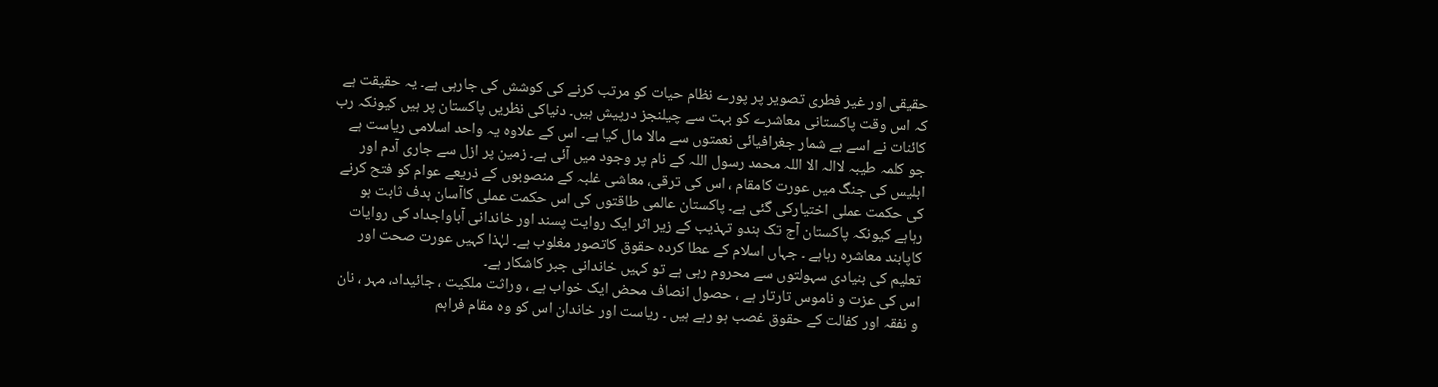حقیقی اور غیر فطری تصویر پر پورے نظام حیات کو مرتب کرنے کی کوشش کی جارہی ہے۔ یہ حقیقت ہے کہ اس وقت پاکستانی معاشرے کو بہت سے چیلنجز درپیش ہیں۔ دنیاکی نظریں پاکستان پر ہیں کیونکہ رب کائنات نے اسے بے شمار جغرافیائی نعمتوں سے مالا مال کیا ہے۔ اس کے علاوہ یہ واحد اسلامی ریاست ہے جو کلمہ طیبہ لاالہ الا اللہ محمد رسول اللہ کے نام پر وجود میں آئی ہے۔ زمین پر ازل سے جاری آدم اور ابلیس کی جنگ میں عورت کامقام ، اس کی ترقی، معاشی غلبہ کے منصوبوں کے ذریعے عوام کو فتح کرنے کی حکمت عملی اختیارکی گئی ہے۔ پاکستان عالمی طاقتوں کی اس حکمت عملی کاآسان ہدف ثابت ہو رہاہے کیونکہ پاکستان آج تک ہندو تہذیب کے زیر اثر ایک روایت پسند اور خاندانی آباواجداد کی روایات کاپابند معاشرہ رہاہے ۔ جہاں اسلام کے عطا کردہ حقوق کاتصور مغلوب ہے۔ لہٰذا کہیں عورت صحت اور تعلیم کی بنیادی سہولتوں سے محروم رہی ہے تو کہیں خاندانی جبر کاشکار ہے۔
اس کی عزت و ناموس تارتار ہے ، حصول انصاف محض ایک خواب ہے ، وراثت ملکیت ، جائیداد، مہر ، نان و نفقہ اور کفالت کے حقوق غصب ہو رہے ہیں ۔ ریاست اور خاندان اس کو وہ مقام فراہم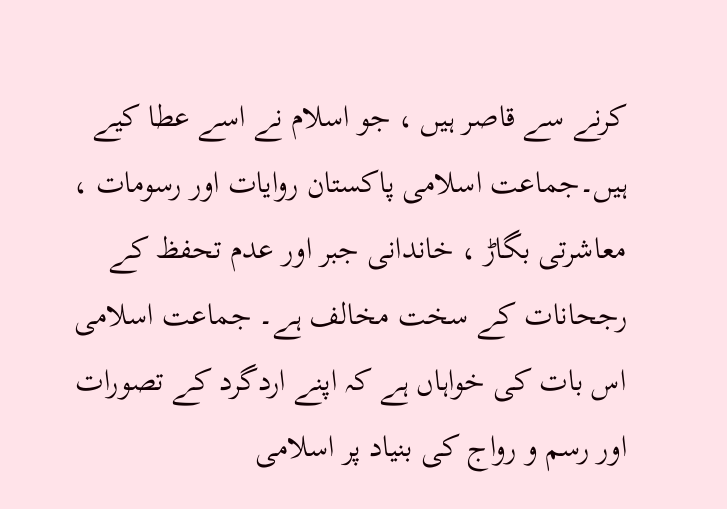کرنے سے قاصر ہیں ، جو اسلام نے اسے عطا کیے ہیں۔جماعت اسلامی پاکستان روایات اور رسومات ، معاشرتی بگاڑ ، خاندانی جبر اور عدم تحفظ کے رجحانات کے سخت مخالف ہے۔ جماعت اسلامی اس بات کی خواہاں ہے کہ اپنے اردگرد کے تصورات اور رسم و رواج کی بنیاد پر اسلامی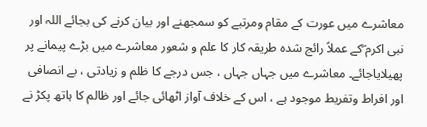معاشرے میں عورت کے مقام ومرتبے کو سمجھنے اور بیان کرنے کی بجائے اللہ اور نبی اکرم ۖکے عملاً رائج شدہ طریقہ کار کا علم و شعور معاشرے میں بڑے پیمانے پر پھیلایاجائے۔ معاشرے میں جہاں جہاں ، جس درجے کا ظلم و زیادتی ، بے انصافی اور افراط وتفریط موجود ہے ، اس کے خلاف آواز اٹھائی جائے اور ظالم کا ہاتھ پکڑ نے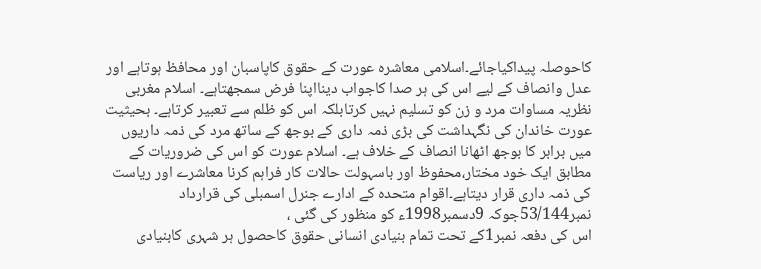کاحوصلہ پیداکیاجائے۔اسلامی معاشرہ عورت کے حقوق کاپاسبان اور محافظ ہوتاہے اور عدل وانصاف کے لیے اس کی ہر صدا کاجواب دینااپنا فرض سمجھتاہے۔ اسلام مغربی نظریہ مساوات مرد و زن کو تسلیم نہیں کرتابلکہ اس کو ظلم سے تعبیر کرتاہے۔ بحیثیت عورت خاندان کی نگہداشت کی بڑی ذمہ داری کے بوجھ کے ساتھ مرد کی ذمہ داریوں میں برابر کا بوجھ اٹھانا انصاف کے خلاف ہے۔ اسلام عورت کو اس کی ضروریات کے مطابق ایک خود مختار،محفوظ اور باسہولت حالات کار فراہم کرنا معاشرے اور ریاست کی ذمہ داری قرار دیتاہے۔اقوام متحدہ کے ادارے جنرل اسمبلی کی قرارداد نمبر53/144جوکہ 9دسمبر1998ء کو منظور کی گئی ،
اس کی دفعہ نمبر1کے تحت تمام بنیادی انسانی حقوق کاحصول ہر شہری کابنیادی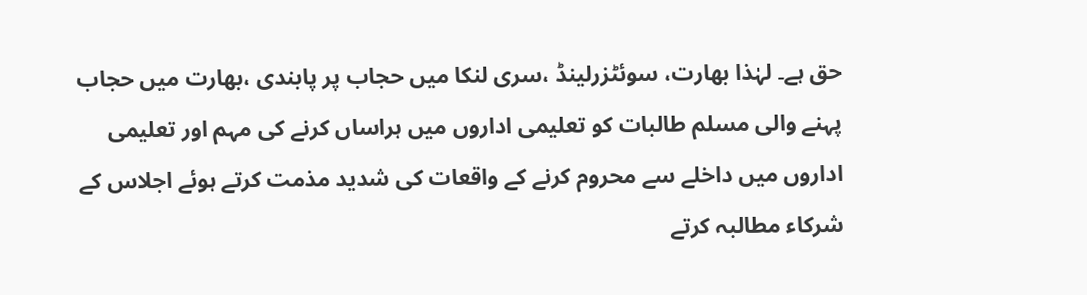حق ہے۔ لہٰذا بھارت، سوئٹزرلینڈ ،سری لنکا میں حجاب پر پابندی ،بھارت میں حجاب پہنے والی مسلم طالبات کو تعلیمی اداروں میں ہراساں کرنے کی مہم اور تعلیمی اداروں میں داخلے سے محروم کرنے کے واقعات کی شدید مذمت کرتے ہوئے اجلاس کے شرکاء مطالبہ کرتے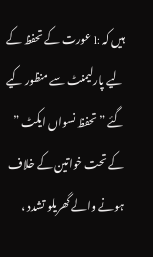ہیں کہ :l عورت کے تحفظ کے لیے پارلیمنٹ سے منظور کیے گئے ”تحفظ نسواں ایکٹ ” کے تحت خواتین کے خلاف ہونے والے گھریلو تشدد ،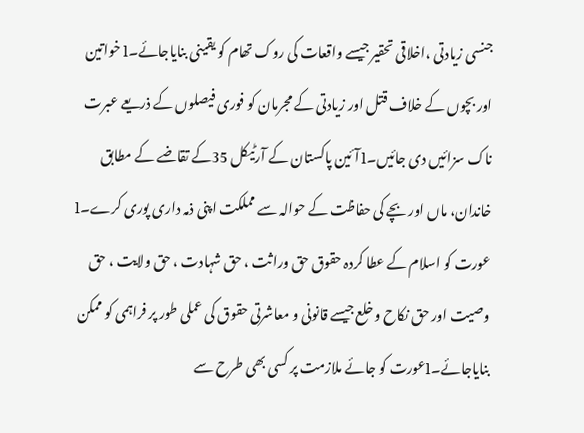جنسی زیادتی ،اخلاقی تحقیر جیسے واقعات کی روک تھام کو یقینی بنایاجائے۔l خواتین اور بچوں کے خلاف قتل اور زیادتی کے مجرمان کو فوری فیصلوں کے ذریعے عبرت ناک سزائیں دی جائیں۔l آئین پاکستان کے آرٹیکل 35کے تقاضے کے مطابق خاندان، ماں اور بچے کی حفاظت کے حوالہ سے مملکت اپنی ذمہ داری پوری کرے۔l عورت کو اسلام کے عطا کردہ حقوق حق وراثت ، حق شہادت ، حق ولایت ، حق وصیت اور حق نکاح و خلع جیسے قانونی و معاشرتی حقوق کی عملی طور پر فراہمی کو ممکن بنایاجائے۔lعورت کو جائے ملازمت پر کسی بھی طرح سے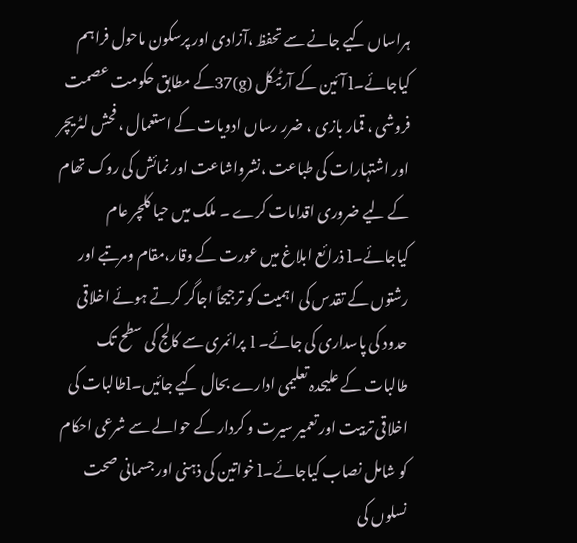ہراساں کیے جانے سے تحفظ ،آزادی اور پرسکون ماحول فراہم کیاجائے۔l آئین کے آرٹیکل (g)37کے مطابق حکومت عصمت فروشی ، قمار بازی ، ضرر رساں ادویات کے استعمال ، فحش لٹریچر اور اشتہارات کی طباعت ،نشرواشاعت اور نمائش کی روک تھام کے لیے ضروری اقدامات کرے ۔ ملک میں حیا کلچر عام کیاجائے۔l ذرائع ابلاغ میں عورت کے وقار،مقام ومرتبے اور رشتوں کے تقدس کی اہمیت کو ترجیحاً اجاگر کرتے ہوئے اخلاقی حدود کی پاسداری کی جائے۔ l پرائمری سے کالج کی سطح تک طالبات کے علیحدہ تعلیمی ادارے بحال کیے جائیں۔lطالبات کی اخلاقی تربیت اور تعمیر سیرت و کردار کے حوالے سے شرعی احکام کو شامل نصاب کیاجائے۔l خواتین کی ذہنی اور جسمانی صحت نسلوں کی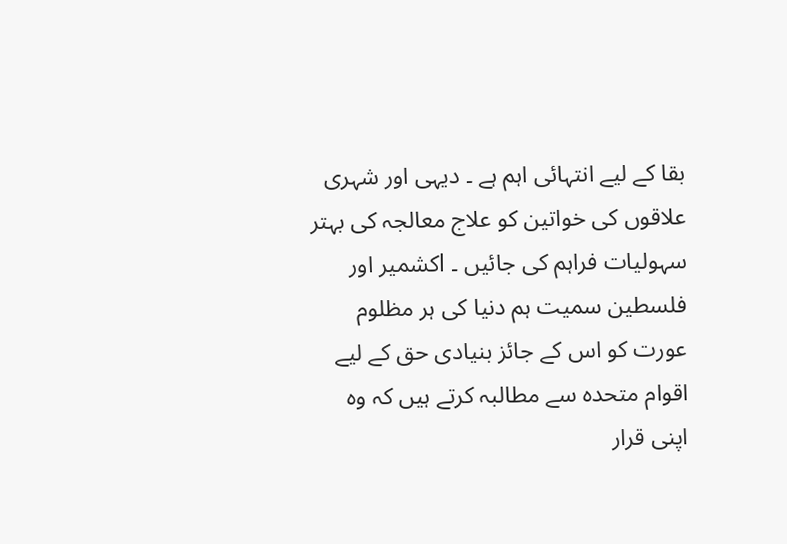بقا کے لیے انتہائی اہم ہے ۔ دیہی اور شہری علاقوں کی خواتین کو علاج معالجہ کی بہتر سہولیات فراہم کی جائیں ۔ lکشمیر اور فلسطین سمیت ہم دنیا کی ہر مظلوم عورت کو اس کے جائز بنیادی حق کے لیے اقوام متحدہ سے مطالبہ کرتے ہیں کہ وہ اپنی قرار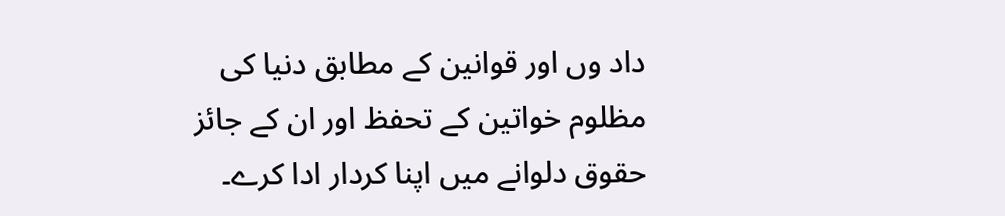داد وں اور قوانین کے مطابق دنیا کی مظلوم خواتین کے تحفظ اور ان کے جائز حقوق دلوانے میں اپنا کردار ادا کرے۔